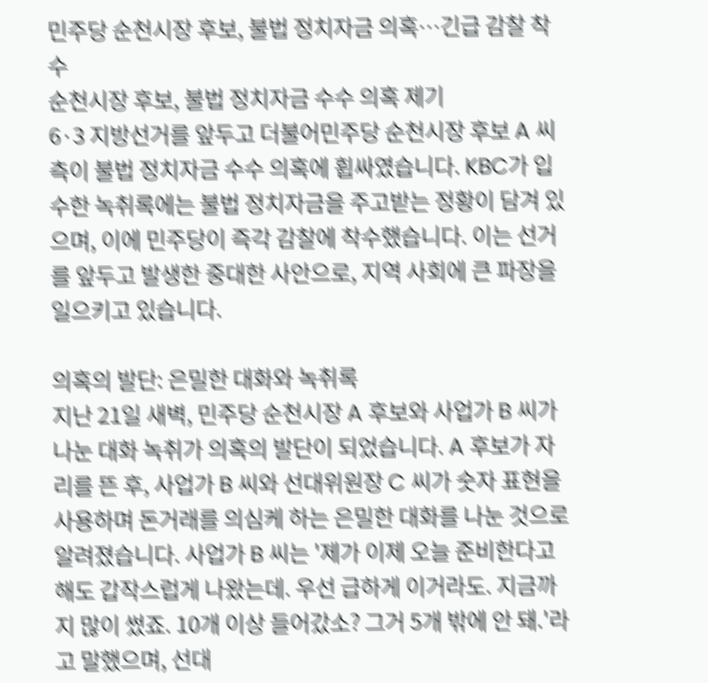민주당 순천시장 후보, 불법 정치자금 의혹…긴급 감찰 착수
순천시장 후보, 불법 정치자금 수수 의혹 제기
6·3 지방선거를 앞두고 더불어민주당 순천시장 후보 A 씨 측이 불법 정치자금 수수 의혹에 휩싸였습니다. KBC가 입수한 녹취록에는 불법 정치자금을 주고받는 정황이 담겨 있으며, 이에 민주당이 즉각 감찰에 착수했습니다. 이는 선거를 앞두고 발생한 중대한 사안으로, 지역 사회에 큰 파장을 일으키고 있습니다.

의혹의 발단: 은밀한 대화와 녹취록
지난 21일 새벽, 민주당 순천시장 A 후보와 사업가 B 씨가 나눈 대화 녹취가 의혹의 발단이 되었습니다. A 후보가 자리를 뜬 후, 사업가 B 씨와 선대위원장 C 씨가 숫자 표현을 사용하며 돈거래를 의심케 하는 은밀한 대화를 나눈 것으로 알려졌습니다. 사업가 B 씨는 '제가 이제 오늘 준비한다고 해도 갑작스럽게 나왔는데. 우선 급하게 이거라도. 지금까지 많이 썼죠. 10개 이상 들어갔소? 그거 5개 밖에 안 돼.'라고 말했으며, 선대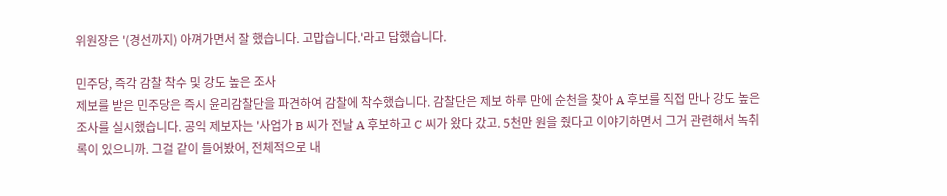위원장은 '(경선까지) 아껴가면서 잘 했습니다. 고맙습니다.'라고 답했습니다.

민주당, 즉각 감찰 착수 및 강도 높은 조사
제보를 받은 민주당은 즉시 윤리감찰단을 파견하여 감찰에 착수했습니다. 감찰단은 제보 하루 만에 순천을 찾아 A 후보를 직접 만나 강도 높은 조사를 실시했습니다. 공익 제보자는 '사업가 B 씨가 전날 A 후보하고 C 씨가 왔다 갔고. 5천만 원을 줬다고 이야기하면서 그거 관련해서 녹취록이 있으니까. 그걸 같이 들어봤어, 전체적으로 내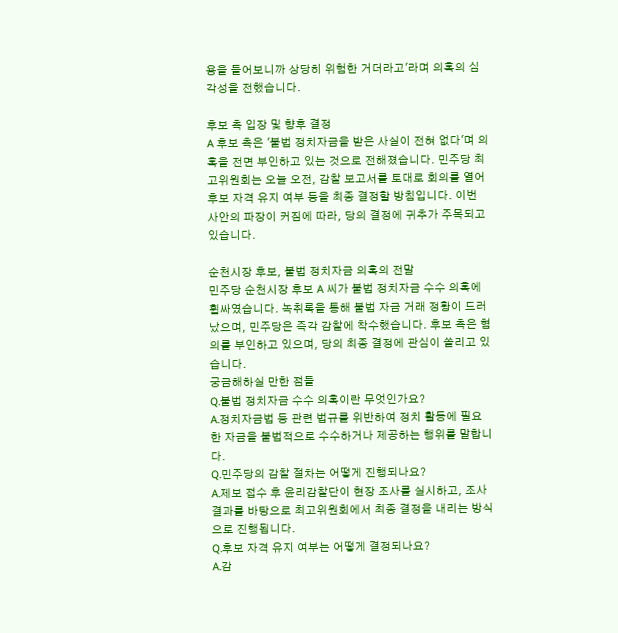용을 들어보니까 상당히 위험한 거더라고'라며 의혹의 심각성을 전했습니다.

후보 측 입장 및 향후 결정
A 후보 측은 '불법 정치자금을 받은 사실이 전혀 없다'며 의혹을 전면 부인하고 있는 것으로 전해졌습니다. 민주당 최고위원회는 오늘 오전, 감찰 보고서를 토대로 회의를 열어 후보 자격 유지 여부 등을 최종 결정할 방침입니다. 이번 사안의 파장이 커짐에 따라, 당의 결정에 귀추가 주목되고 있습니다.

순천시장 후보, 불법 정치자금 의혹의 전말
민주당 순천시장 후보 A 씨가 불법 정치자금 수수 의혹에 휩싸였습니다. 녹취록을 통해 불법 자금 거래 정황이 드러났으며, 민주당은 즉각 감찰에 착수했습니다. 후보 측은 혐의를 부인하고 있으며, 당의 최종 결정에 관심이 쏠리고 있습니다.
궁금해하실 만한 점들
Q.불법 정치자금 수수 의혹이란 무엇인가요?
A.정치자금법 등 관련 법규를 위반하여 정치 활동에 필요한 자금을 불법적으로 수수하거나 제공하는 행위를 말합니다.
Q.민주당의 감찰 절차는 어떻게 진행되나요?
A.제보 접수 후 윤리감찰단이 현장 조사를 실시하고, 조사 결과를 바탕으로 최고위원회에서 최종 결정을 내리는 방식으로 진행됩니다.
Q.후보 자격 유지 여부는 어떻게 결정되나요?
A.감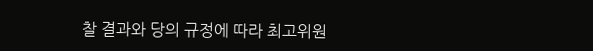찰 결과와 당의 규정에 따라 최고위원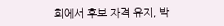회에서 후보 자격 유지, 박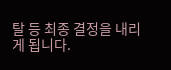탈 등 최종 결정을 내리게 됩니다.